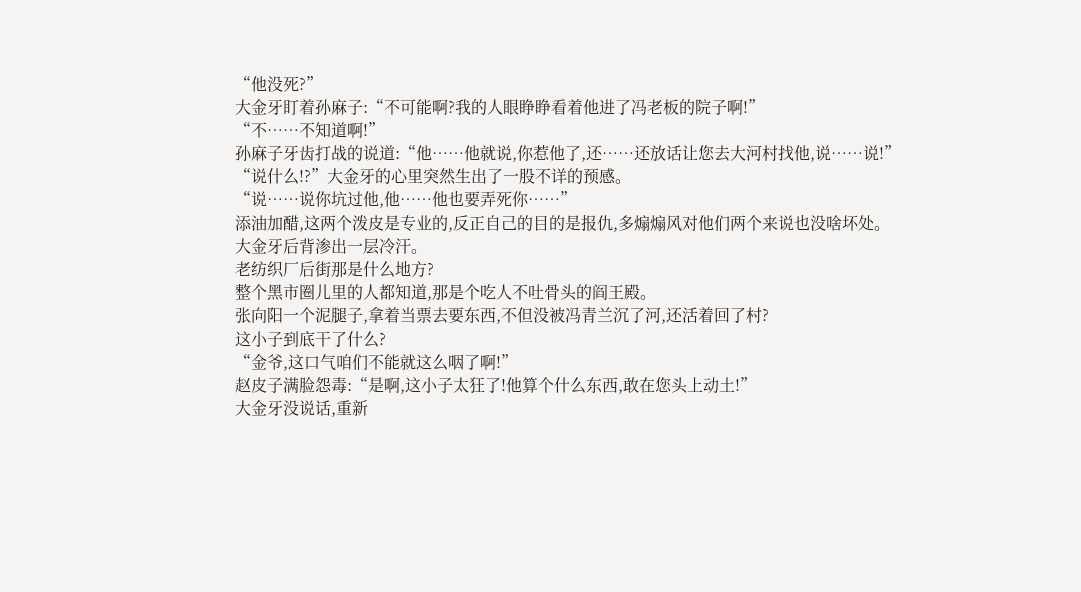“他没死?”
大金牙盯着孙麻子:“不可能啊?我的人眼睁睁看着他进了冯老板的院子啊!”
“不……不知道啊!”
孙麻子牙齿打战的说道:“他……他就说,你惹他了,还……还放话让您去大河村找他,说……说!”
“说什么!?”大金牙的心里突然生出了一股不详的预感。
“说……说你坑过他,他……他也要弄死你……”
添油加醋,这两个泼皮是专业的,反正自己的目的是报仇,多煽煽风对他们两个来说也没啥坏处。
大金牙后背渗出一层冷汗。
老纺织厂后街那是什么地方?
整个黑市圈儿里的人都知道,那是个吃人不吐骨头的阎王殿。
张向阳一个泥腿子,拿着当票去要东西,不但没被冯青兰沉了河,还活着回了村?
这小子到底干了什么?
“金爷,这口气咱们不能就这么咽了啊!”
赵皮子满脸怨毒:“是啊,这小子太狂了!他算个什么东西,敢在您头上动土!”
大金牙没说话,重新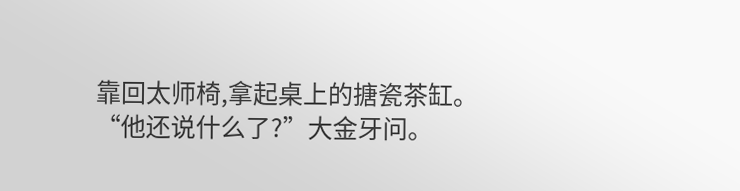靠回太师椅,拿起桌上的搪瓷茶缸。
“他还说什么了?”大金牙问。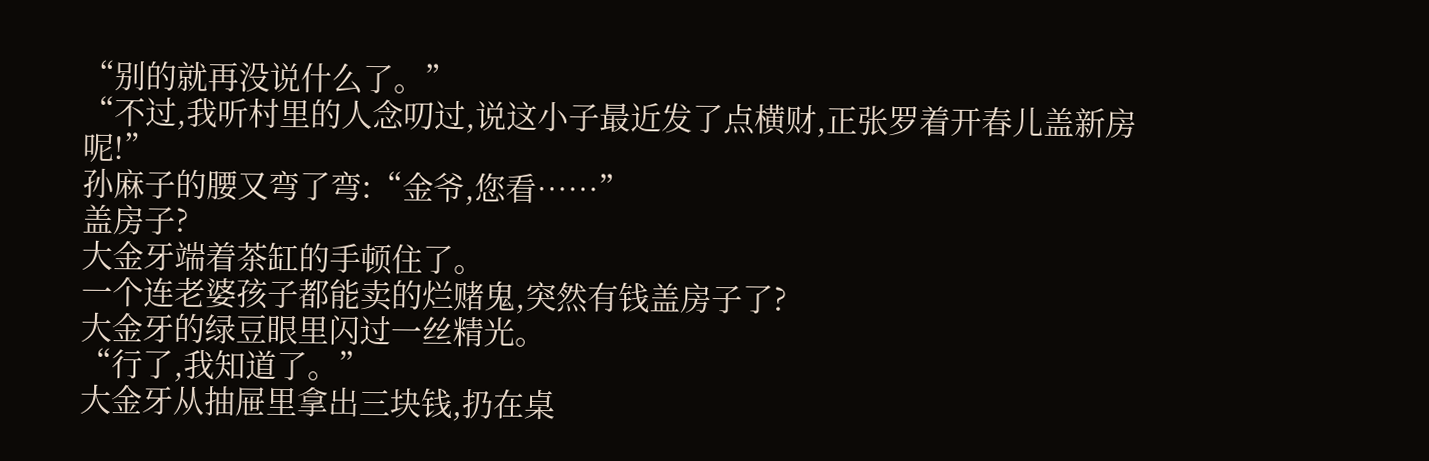“别的就再没说什么了。”
“不过,我听村里的人念叨过,说这小子最近发了点横财,正张罗着开春儿盖新房呢!”
孙麻子的腰又弯了弯:“金爷,您看……”
盖房子?
大金牙端着茶缸的手顿住了。
一个连老婆孩子都能卖的烂赌鬼,突然有钱盖房子了?
大金牙的绿豆眼里闪过一丝精光。
“行了,我知道了。”
大金牙从抽屉里拿出三块钱,扔在桌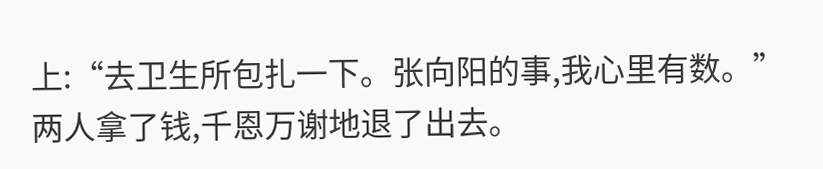上:“去卫生所包扎一下。张向阳的事,我心里有数。”
两人拿了钱,千恩万谢地退了出去。